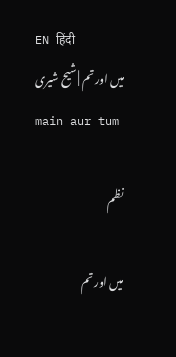EN हिंदी
میں اور تم | شیح شیری
main aur tum

نظم

میں اور تم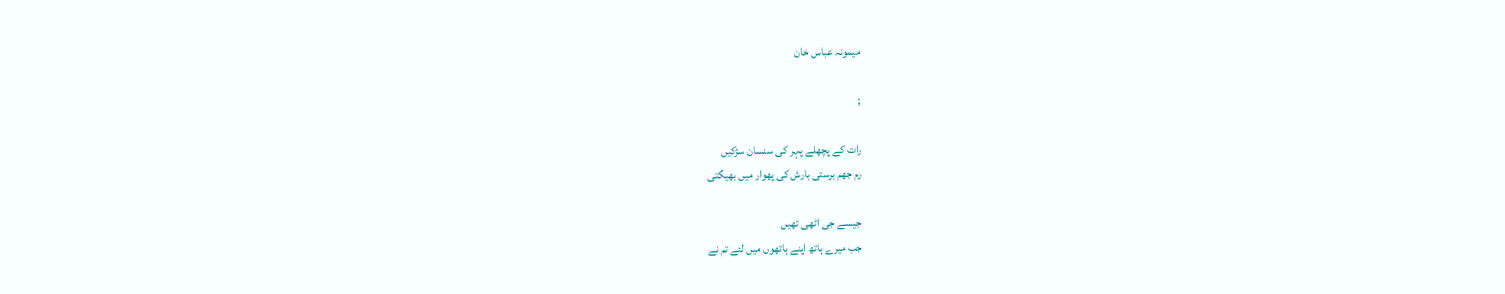میمونہ عباس خان

;

رات کے پچھلے پہر کی سنسان سڑکیں
رم جھم برستی بارش کی پھوار میں بھیگتی

جیسے جی اٹھی تھیں
جب میرے ہاتھ اپنے ہاتھوں میں لئے تم نے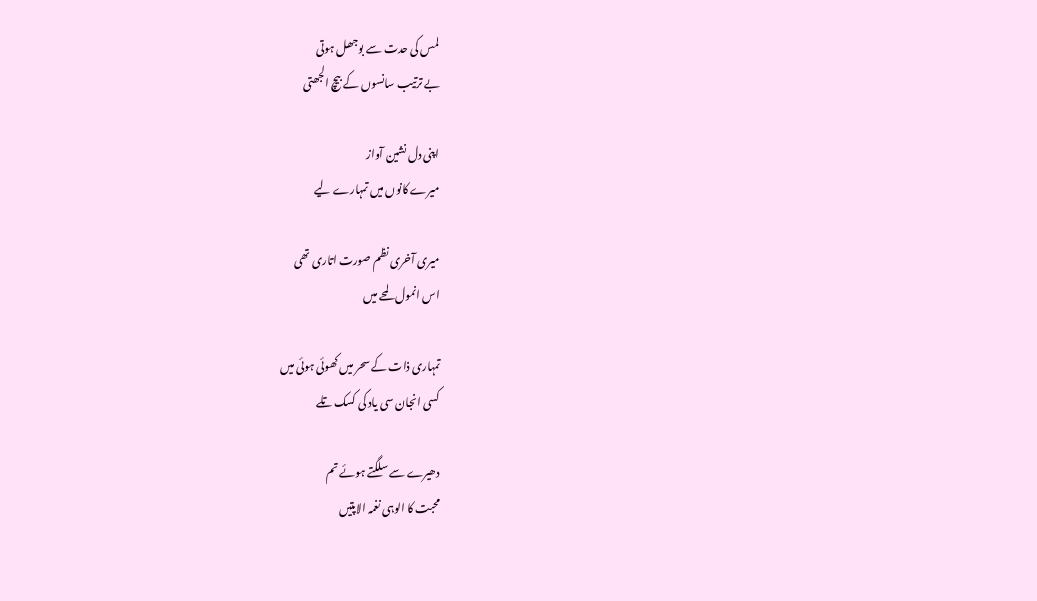لمس کی حدت سے بوجھل ہوتی
بے ترتیب سانسوں کے بیچ الجھتی

اپنی دل نشین آواز
میرے کانوں میں تمہارے لیے

میری آخری نظم صورت اتاری تھی
اس انمول لمحے میں

تمہاری ذات کے سحر میں کھوئی ہوئی میں
کسی انجان سی یاد کی کسک تلے

دھیرے سے سلگتے ہوئے تم
محبت کا الوہی نغمہ الاپتیں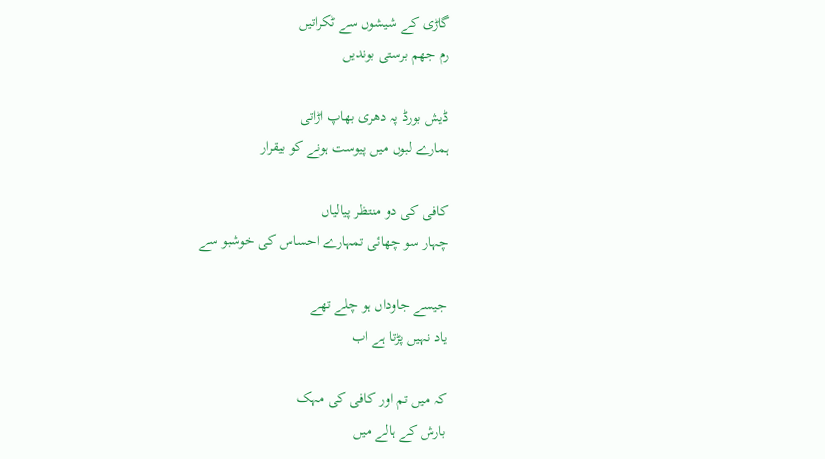گاڑی کے شیشوں سے ٹکراتیں
رم جھم برستی بوندیں

ڈیش بورڈ پہ دھری بھاپ اڑاتی
ہمارے لبوں میں پیوست ہونے کو بیقرار

کافی کی دو منتظر پیالیاں
چہار سو چھائی تمہارے احساس کی خوشبو سے

جیسے جاوداں ہو چلے تھے
یاد نہیں پڑتا ہے اب

کہ میں تم اور کافی کی مہک
بارش کے ہالے میں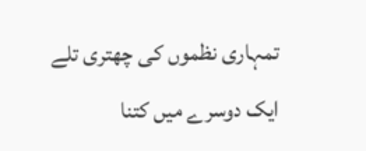تمہاری نظموں کی چھتری تلے
ایک دوسرے میں کتنا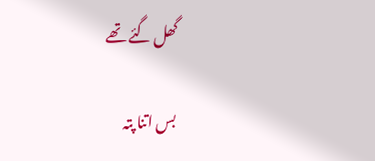گھل گئے تھے

بس اتنا پتہ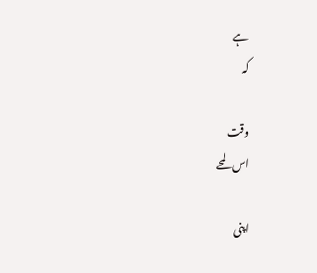ہے
کہ

وقت
اس لمحے

اپنی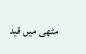مٹھی میں قید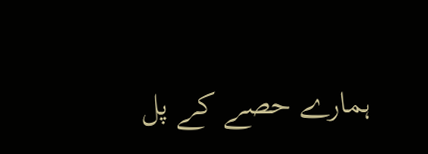ہمارے حصے کے پل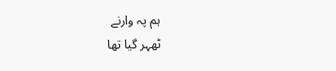ہم پہ وارنے
ٹھہر گیا تھا